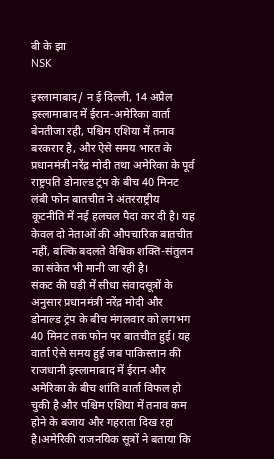बी के झा
NSK

इस्लामाबाद/ न ई दिल्ली, 14 अप्रैल
इस्लामाबाद में ईरान-अमेरिका वार्ता बेनतीजा रही, पश्चिम एशिया में तनाव बरकरार है, और ऐसे समय भारत के प्रधानमंत्री नरेंद्र मोदी तथा अमेरिका के पूर्व राष्ट्रपति डोनाल्ड ट्रंप के बीच 40 मिनट लंबी फोन बातचीत ने अंतरराष्ट्रीय कूटनीति में नई हलचल पैदा कर दी है। यह केवल दो नेताओं की औपचारिक बातचीत नहीं, बल्कि बदलते वैश्विक शक्ति-संतुलन का संकेत भी मानी जा रही है।
संकट की घड़ी में सीधा संवादसूत्रों के अनुसार प्रधानमंत्री नरेंद्र मोदी और डोनाल्ड ट्रंप के बीच मंगलवार को लगभग 40 मिनट तक फोन पर बातचीत हुई। यह वार्ता ऐसे समय हुई जब पाकिस्तान की राजधानी इस्लामाबाद में ईरान और अमेरिका के बीच शांति वार्ता विफल हो चुकी है और पश्चिम एशिया में तनाव कम होने के बजाय और गहराता दिख रहा है।अमेरिकी राजनयिक सूत्रों ने बताया कि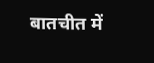बातचीत में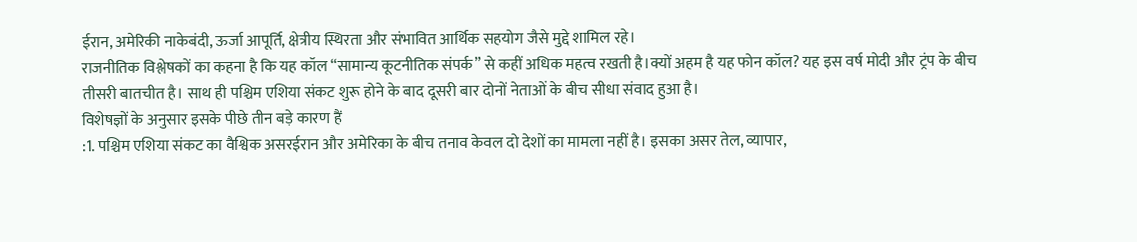ईरान, अमेरिकी नाकेबंदी, ऊर्जा आपूर्ति, क्षेत्रीय स्थिरता और संभावित आर्थिक सहयोग जैसे मुद्दे शामिल रहे।
राजनीतिक विश्लेषकों का कहना है कि यह कॉल “सामान्य कूटनीतिक संपर्क” से कहीं अधिक महत्व रखती है।क्यों अहम है यह फोन कॉल? यह इस वर्ष मोदी और ट्रंप के बीच तीसरी बातचीत है। साथ ही पश्चिम एशिया संकट शुरू होने के बाद दूसरी बार दोनों नेताओं के बीच सीधा संवाद हुआ है।
विशेषज्ञों के अनुसार इसके पीछे तीन बड़े कारण हैं
:1. पश्चिम एशिया संकट का वैश्विक असरईरान और अमेरिका के बीच तनाव केवल दो देशों का मामला नहीं है। इसका असर तेल, व्यापार,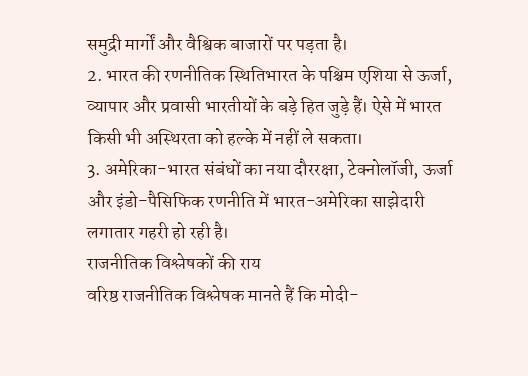समुद्री मार्गों और वैश्विक बाजारों पर पड़ता है।
2. भारत की रणनीतिक स्थितिभारत के पश्चिम एशिया से ऊर्जा, व्यापार और प्रवासी भारतीयों के बड़े हित जुड़े हैं। ऐसे में भारत किसी भी अस्थिरता को हल्के में नहीं ले सकता।
3. अमेरिका-भारत संबंधों का नया दौररक्षा, टेक्नोलॉजी, ऊर्जा और इंडो-पैसिफिक रणनीति में भारत-अमेरिका साझेदारी लगातार गहरी हो रही है।
राजनीतिक विश्लेषकों की राय
वरिष्ठ राजनीतिक विश्लेषक मानते हैं कि मोदी-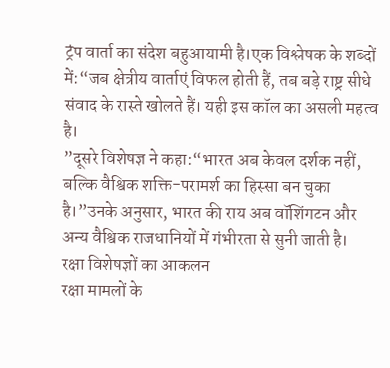ट्रंप वार्ता का संदेश बहुआयामी है।एक विश्लेषक के शब्दों में:“जब क्षेत्रीय वार्ताएं विफल होती हैं, तब बड़े राष्ट्र सीधे संवाद के रास्ते खोलते हैं। यही इस कॉल का असली महत्व है।
”दूसरे विशेषज्ञ ने कहा:“भारत अब केवल दर्शक नहीं, बल्कि वैश्विक शक्ति-परामर्श का हिस्सा बन चुका है।”उनके अनुसार, भारत की राय अब वॉशिंगटन और अन्य वैश्विक राजधानियों में गंभीरता से सुनी जाती है।
रक्षा विशेषज्ञों का आकलन
रक्षा मामलों के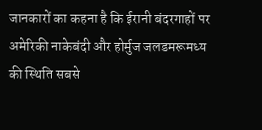जानकारों का कहना है कि ईरानी बंदरगाहों पर अमेरिकी नाकेबंदी और होर्मुज जलडमरूमध्य की स्थिति सबसे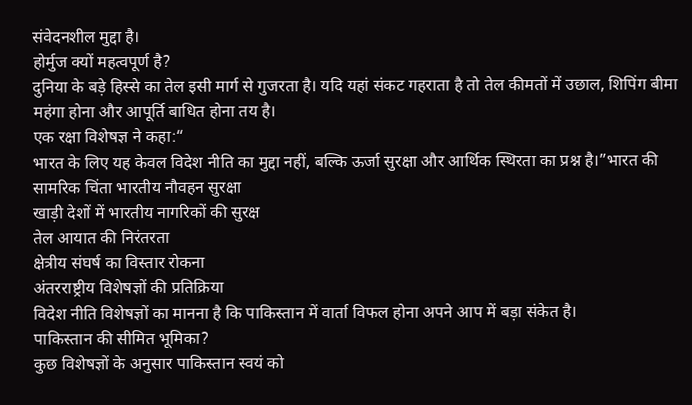संवेदनशील मुद्दा है।
होर्मुज क्यों महत्वपूर्ण है?
दुनिया के बड़े हिस्से का तेल इसी मार्ग से गुजरता है। यदि यहां संकट गहराता है तो तेल कीमतों में उछाल, शिपिंग बीमा महंगा होना और आपूर्ति बाधित होना तय है।
एक रक्षा विशेषज्ञ ने कहा:“
भारत के लिए यह केवल विदेश नीति का मुद्दा नहीं, बल्कि ऊर्जा सुरक्षा और आर्थिक स्थिरता का प्रश्न है।”भारत की सामरिक चिंता भारतीय नौवहन सुरक्षा
खाड़ी देशों में भारतीय नागरिकों की सुरक्ष
तेल आयात की निरंतरता
क्षेत्रीय संघर्ष का विस्तार रोकना
अंतरराष्ट्रीय विशेषज्ञों की प्रतिक्रिया
विदेश नीति विशेषज्ञों का मानना है कि पाकिस्तान में वार्ता विफल होना अपने आप में बड़ा संकेत है।
पाकिस्तान की सीमित भूमिका?
कुछ विशेषज्ञों के अनुसार पाकिस्तान स्वयं को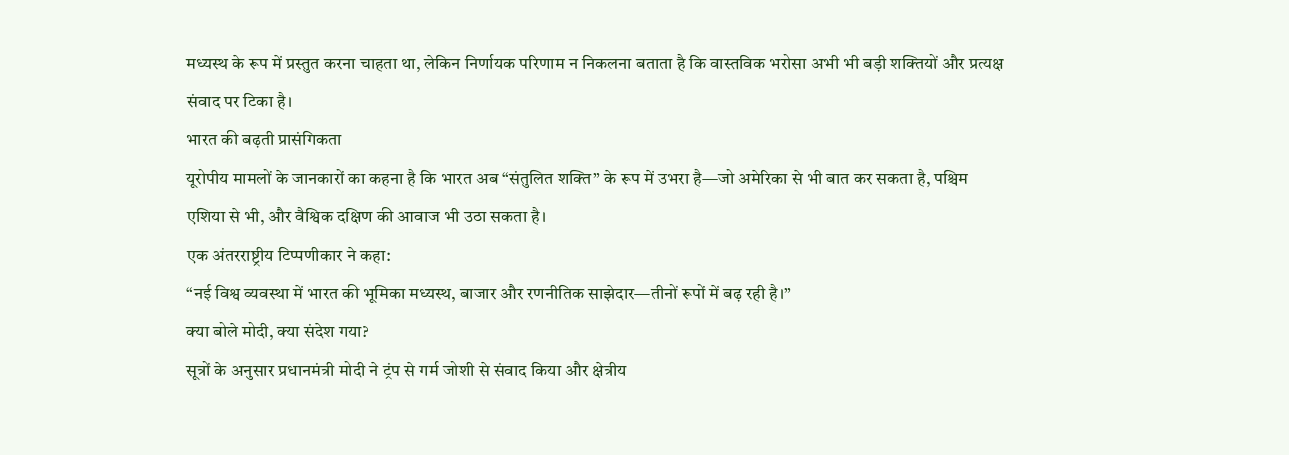मध्यस्थ के रूप में प्रस्तुत करना चाहता था, लेकिन निर्णायक परिणाम न निकलना बताता है कि वास्तविक भरोसा अभी भी बड़ी शक्तियों और प्रत्यक्ष संवाद पर टिका है।
भारत की बढ़ती प्रासंगिकता
यूरोपीय मामलों के जानकारों का कहना है कि भारत अब “संतुलित शक्ति” के रूप में उभरा है—जो अमेरिका से भी बात कर सकता है, पश्चिम एशिया से भी, और वैश्विक दक्षिण की आवाज भी उठा सकता है।
एक अंतरराष्ट्रीय टिप्पणीकार ने कहा:
“नई विश्व व्यवस्था में भारत की भूमिका मध्यस्थ, बाजार और रणनीतिक साझेदार—तीनों रूपों में बढ़ रही है।”
क्या बोले मोदी, क्या संदेश गया?
सूत्रों के अनुसार प्रधानमंत्री मोदी ने ट्रंप से गर्म जोशी से संवाद किया और क्षेत्रीय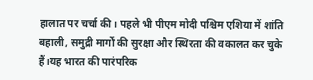हालात पर चर्चा की। पहले भी पीएम मोदी पश्चिम एशिया में शांति बहाली, समुद्री मार्गों की सुरक्षा और स्थिरता की वकालत कर चुके हैं।यह भारत की पारंपरिक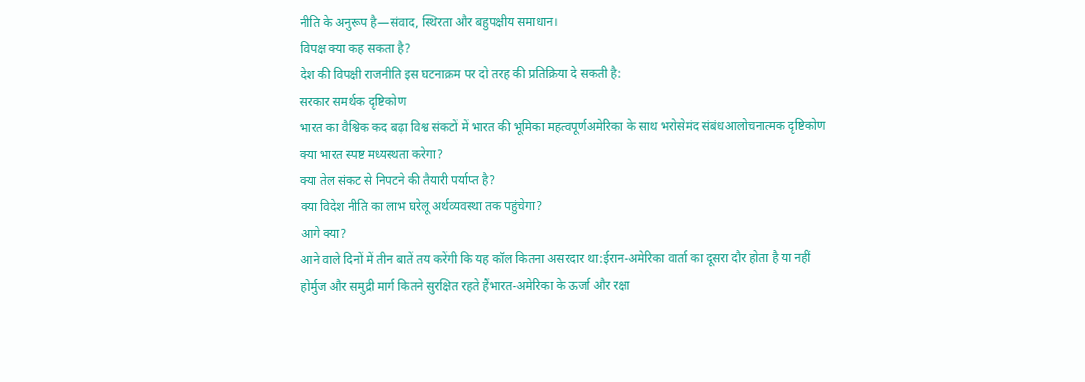नीति के अनुरूप है—संवाद, स्थिरता और बहुपक्षीय समाधान।
विपक्ष क्या कह सकता है?
देश की विपक्षी राजनीति इस घटनाक्रम पर दो तरह की प्रतिक्रिया दे सकती है:
सरकार समर्थक दृष्टिकोण
भारत का वैश्विक कद बढ़ा विश्व संकटों में भारत की भूमिका महत्वपूर्णअमेरिका के साथ भरोसेमंद संबंधआलोचनात्मक दृष्टिकोण
क्या भारत स्पष्ट मध्यस्थता करेगा?
क्या तेल संकट से निपटने की तैयारी पर्याप्त है?
क्या विदेश नीति का लाभ घरेलू अर्थव्यवस्था तक पहुंचेगा?
आगे क्या?
आने वाले दिनों में तीन बातें तय करेंगी कि यह कॉल कितना असरदार था:ईरान-अमेरिका वार्ता का दूसरा दौर होता है या नहीं
होर्मुज और समुद्री मार्ग कितने सुरक्षित रहते हैंभारत-अमेरिका के ऊर्जा और रक्षा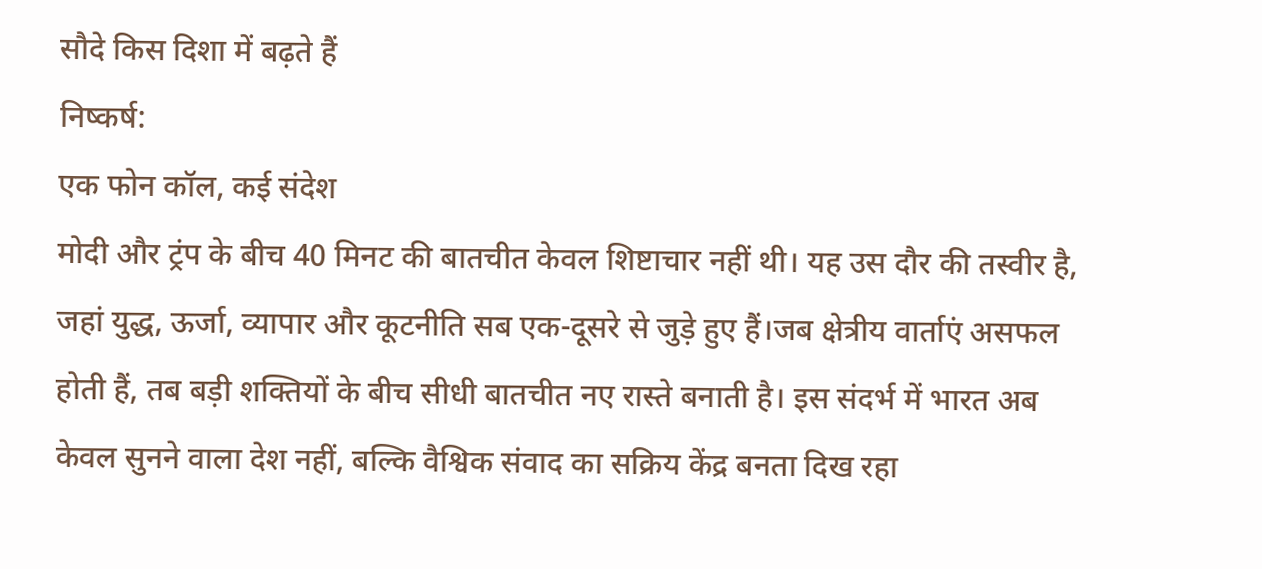सौदे किस दिशा में बढ़ते हैं
निष्कर्ष:
एक फोन कॉल, कई संदेश
मोदी और ट्रंप के बीच 40 मिनट की बातचीत केवल शिष्टाचार नहीं थी। यह उस दौर की तस्वीर है, जहां युद्ध, ऊर्जा, व्यापार और कूटनीति सब एक-दूसरे से जुड़े हुए हैं।जब क्षेत्रीय वार्ताएं असफल होती हैं, तब बड़ी शक्तियों के बीच सीधी बातचीत नए रास्ते बनाती है। इस संदर्भ में भारत अब केवल सुनने वाला देश नहीं, बल्कि वैश्विक संवाद का सक्रिय केंद्र बनता दिख रहा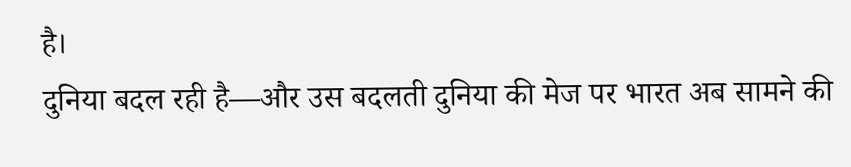है।
दुनिया बदल रही है—और उस बदलती दुनिया की मेज पर भारत अब सामने की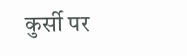कुर्सी पर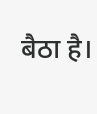बैठा है।